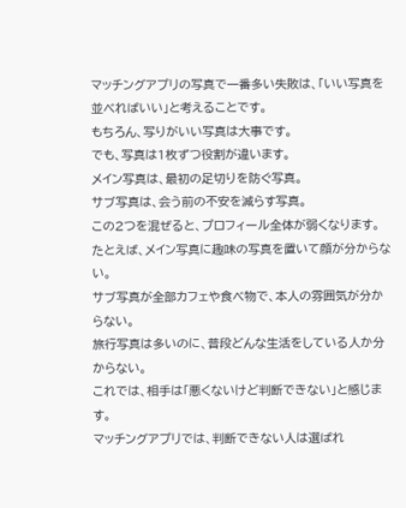マッチングアプリの写真で一番多い失敗は、「いい写真を並べればいい」と考えることです。
もちろん、写りがいい写真は大事です。
でも、写真は1枚ずつ役割が違います。
メイン写真は、最初の足切りを防ぐ写真。
サブ写真は、会う前の不安を減らす写真。
この2つを混ぜると、プロフィール全体が弱くなります。
たとえば、メイン写真に趣味の写真を置いて顔が分からない。
サブ写真が全部カフェや食べ物で、本人の雰囲気が分からない。
旅行写真は多いのに、普段どんな生活をしている人か分からない。
これでは、相手は「悪くないけど判断できない」と感じます。
マッチングアプリでは、判断できない人は選ばれ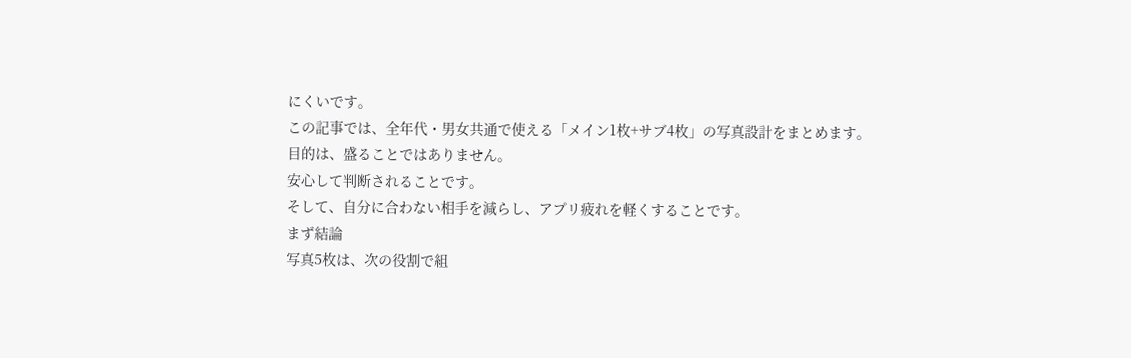にくいです。
この記事では、全年代・男女共通で使える「メイン1枚+サブ4枚」の写真設計をまとめます。
目的は、盛ることではありません。
安心して判断されることです。
そして、自分に合わない相手を減らし、アプリ疲れを軽くすることです。
まず結論
写真5枚は、次の役割で組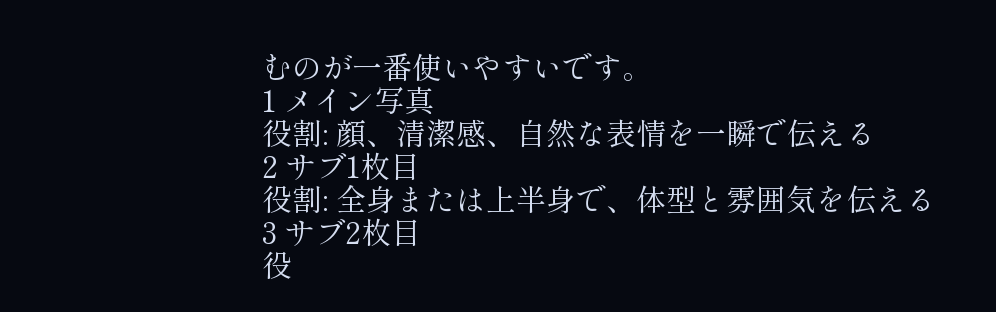むのが一番使いやすいです。
1 メイン写真
役割: 顔、清潔感、自然な表情を一瞬で伝える
2 サブ1枚目
役割: 全身または上半身で、体型と雰囲気を伝える
3 サブ2枚目
役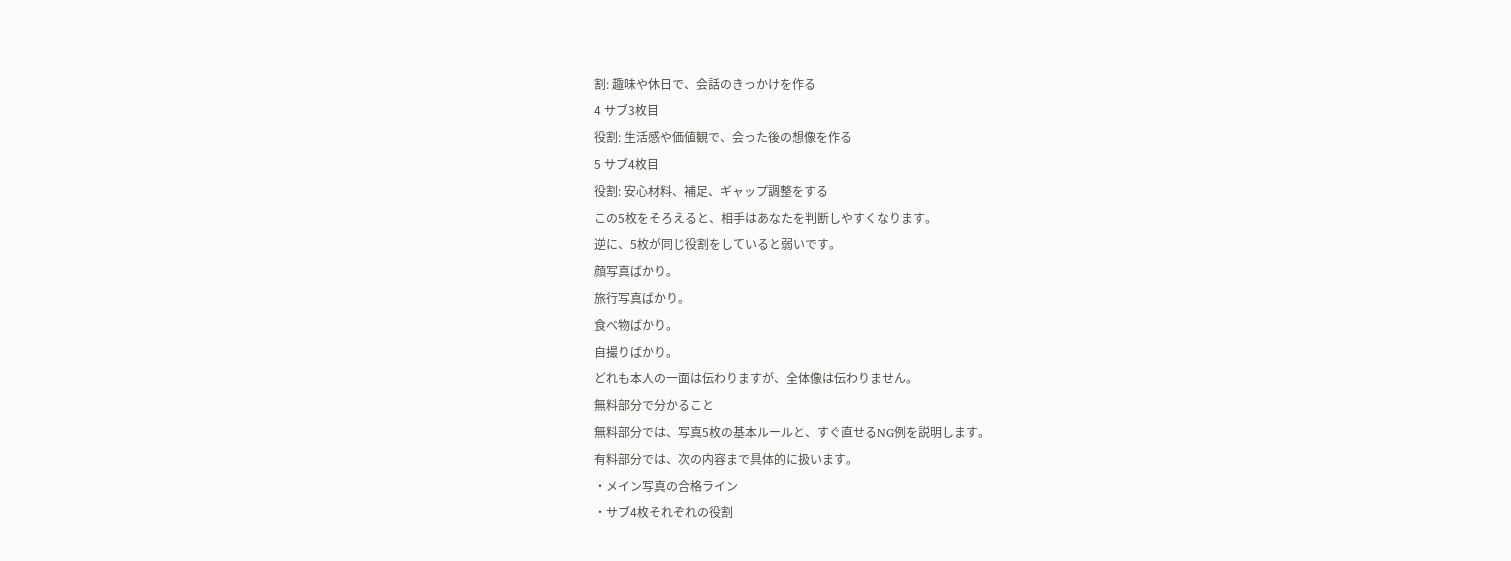割: 趣味や休日で、会話のきっかけを作る
4 サブ3枚目
役割: 生活感や価値観で、会った後の想像を作る
5 サブ4枚目
役割: 安心材料、補足、ギャップ調整をする
この5枚をそろえると、相手はあなたを判断しやすくなります。
逆に、5枚が同じ役割をしていると弱いです。
顔写真ばかり。
旅行写真ばかり。
食べ物ばかり。
自撮りばかり。
どれも本人の一面は伝わりますが、全体像は伝わりません。
無料部分で分かること
無料部分では、写真5枚の基本ルールと、すぐ直せるNG例を説明します。
有料部分では、次の内容まで具体的に扱います。
・メイン写真の合格ライン
・サブ4枚それぞれの役割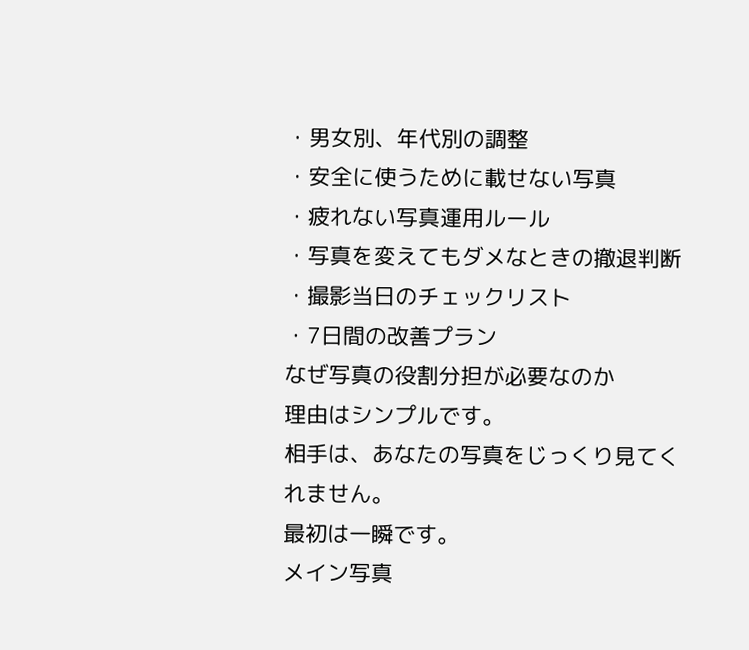・男女別、年代別の調整
・安全に使うために載せない写真
・疲れない写真運用ルール
・写真を変えてもダメなときの撤退判断
・撮影当日のチェックリスト
・7日間の改善プラン
なぜ写真の役割分担が必要なのか
理由はシンプルです。
相手は、あなたの写真をじっくり見てくれません。
最初は一瞬です。
メイン写真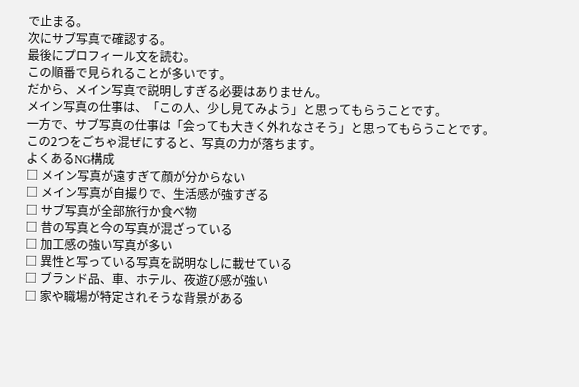で止まる。
次にサブ写真で確認する。
最後にプロフィール文を読む。
この順番で見られることが多いです。
だから、メイン写真で説明しすぎる必要はありません。
メイン写真の仕事は、「この人、少し見てみよう」と思ってもらうことです。
一方で、サブ写真の仕事は「会っても大きく外れなさそう」と思ってもらうことです。
この2つをごちゃ混ぜにすると、写真の力が落ちます。
よくあるNG構成
□ メイン写真が遠すぎて顔が分からない
□ メイン写真が自撮りで、生活感が強すぎる
□ サブ写真が全部旅行か食べ物
□ 昔の写真と今の写真が混ざっている
□ 加工感の強い写真が多い
□ 異性と写っている写真を説明なしに載せている
□ ブランド品、車、ホテル、夜遊び感が強い
□ 家や職場が特定されそうな背景がある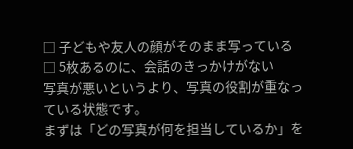□ 子どもや友人の顔がそのまま写っている
□ 5枚あるのに、会話のきっかけがない
写真が悪いというより、写真の役割が重なっている状態です。
まずは「どの写真が何を担当しているか」を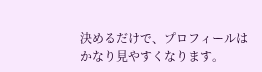決めるだけで、プロフィールはかなり見やすくなります。